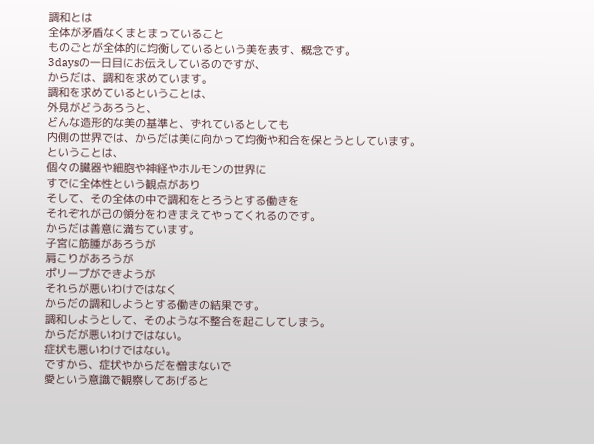調和とは
全体が矛盾なくまとまっていること
ものごとが全体的に均衡しているという美を表す、概念です。
3daysの一日目にお伝えしているのですが、
からだは、調和を求めています。
調和を求めているということは、
外見がどうあろうと、
どんな造形的な美の基準と、ずれているとしても
内側の世界では、からだは美に向かって均衡や和合を保とうとしています。
ということは、
個々の臓器や細胞や神経やホルモンの世界に
すでに全体性という観点があり
そして、その全体の中で調和をとろうとする働きを
それぞれが己の領分をわきまえてやってくれるのです。
からだは善意に満ちています。
子宮に筋腫があろうが
肩こりがあろうが
ポリープができようが
それらが悪いわけではなく
からだの調和しようとする働きの結果です。
調和しようとして、そのような不整合を起こしてしまう。
からだが悪いわけではない。
症状も悪いわけではない。
ですから、症状やからだを憎まないで
愛という意識で観察してあげると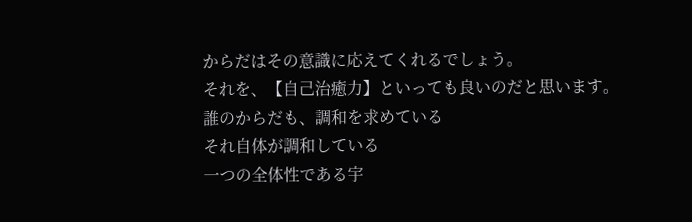からだはその意識に応えてくれるでしょう。
それを、【自己治癒力】といっても良いのだと思います。
誰のからだも、調和を求めている
それ自体が調和している
一つの全体性である宇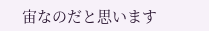宙なのだと思います